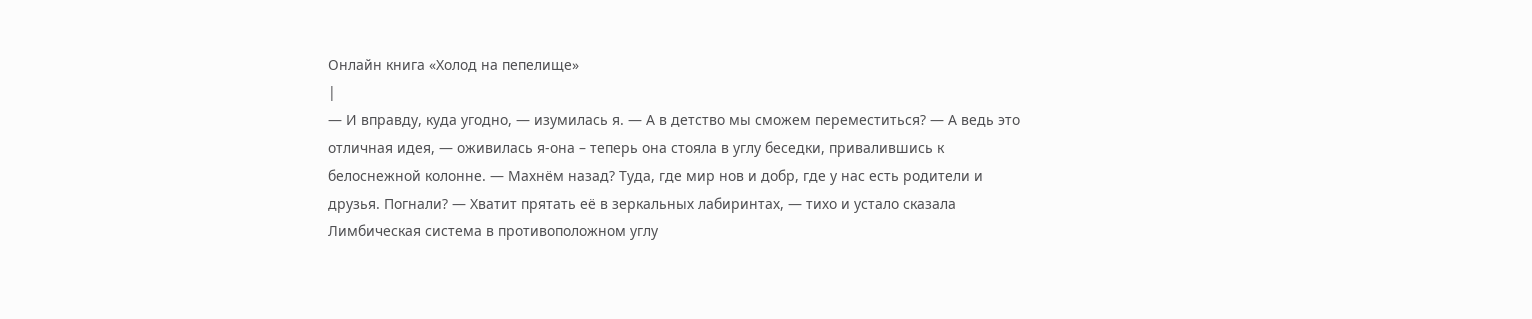Онлайн книга «Холод на пепелище»
|
— И вправду, куда угодно, — изумилась я. — А в детство мы сможем переместиться? — А ведь это отличная идея, — оживилась я-она – теперь она стояла в углу беседки, привалившись к белоснежной колонне. — Махнём назад? Туда, где мир нов и добр, где у нас есть родители и друзья. Погнали? — Хватит прятать её в зеркальных лабиринтах, — тихо и устало сказала Лимбическая система в противоположном углу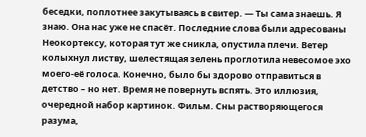беседки, поплотнее закутываясь в свитер. — Ты сама знаешь. Я знаю. Она нас уже не спасёт. Последние слова были адресованы Неокортексу, которая тут же сникла, опустила плечи. Ветер колыхнул листву, шелестящая зелень проглотила невесомое эхо моего-её голоса. Конечно, было бы здорово отправиться в детство – но нет. Время не повернуть вспять. Это иллюзия, очередной набор картинок. Фильм. Сны растворяющегося разума,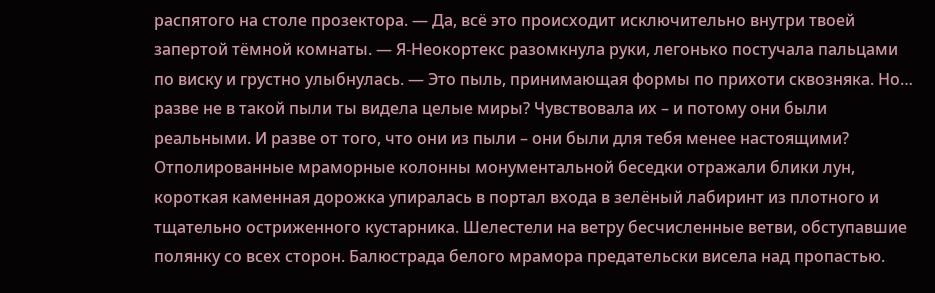распятого на столе прозектора. — Да, всё это происходит исключительно внутри твоей запертой тёмной комнаты. — Я-Неокортекс разомкнула руки, легонько постучала пальцами по виску и грустно улыбнулась. — Это пыль, принимающая формы по прихоти сквозняка. Но… разве не в такой пыли ты видела целые миры? Чувствовала их – и потому они были реальными. И разве от того, что они из пыли – они были для тебя менее настоящими? Отполированные мраморные колонны монументальной беседки отражали блики лун, короткая каменная дорожка упиралась в портал входа в зелёный лабиринт из плотного и тщательно остриженного кустарника. Шелестели на ветру бесчисленные ветви, обступавшие полянку со всех сторон. Балюстрада белого мрамора предательски висела над пропастью.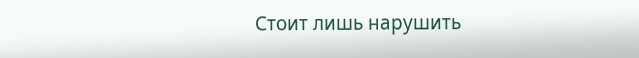Стоит лишь нарушить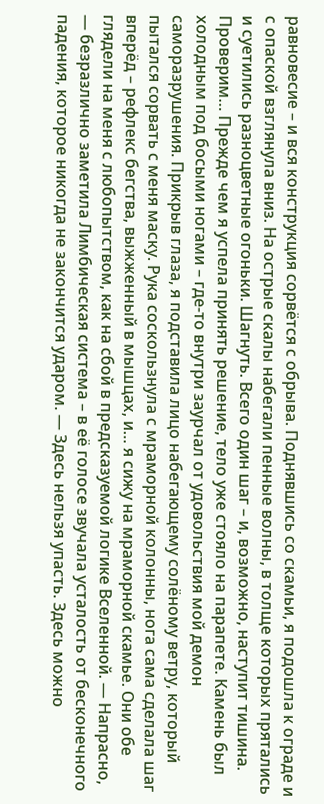равновесие – и вся конструкция сорвётся с обрыва. Поднявшись со скамьи, я подошла к ограде и с опаской взглянула вниз. На острые скалы набегали пенные волны, в толще которых прятались и суетились разноцветные огоньки. Шагнуть. Всего один шаг – и, возможно, наступит тишина. Проверим… Прежде чем я успела принять решение, тело уже стояло на парапете. Камень был холодным под босыми ногами – где-то внутри заурчал от удовольствия мой демон саморазрушения. Прикрыв глаза, я подставила лицо набегающему солёному ветру, который пытался сорвать с меня маску. Рука соскользнула с мраморной колонны, нога сама сделала шаг вперёд – рефлекс бегства, выжженный в мышцах, и… я сижу на мраморной скамье. Они обе глядели на меня с любопытством, как на сбой в предсказуемой логике Вселенной. — Напрасно, — безразлично заметила Лимбическая система – в её голосе звучала усталость от бесконечного падения, которое никогда не закончится ударом. — Здесь нельзя упасть. Здесь можно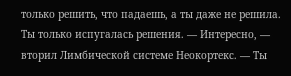только решить, что падаешь, а ты даже не решила. Ты только испугалась решения. — Интересно, — вторил Лимбической системе Неокортекс. — Ты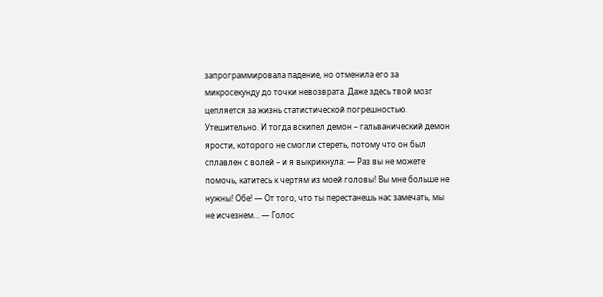запрограммировала падение, но отменила его за микросекунду до точки невозврата. Даже здесь твой мозг цепляется за жизнь статистической погрешностью. Утешительно. И тогда вскипел демон – гальванический демон ярости, которого не смогли стереть, потому что он был сплавлен с волей – и я выкрикнула: — Раз вы не можете помочь, катитесь к чертям из моей головы! Вы мне больше не нужны! Обе! — От того, что ты перестанешь нас замечать, мы не исчезнем… — Голос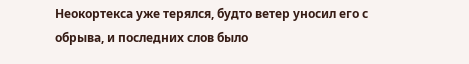Неокортекса уже терялся, будто ветер уносил его с обрыва, и последних слов было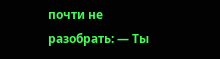почти не разобрать: — Ты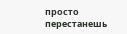просто перестанешь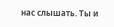нас слышать. Ты и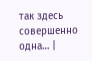так здесь совершенно одна… |